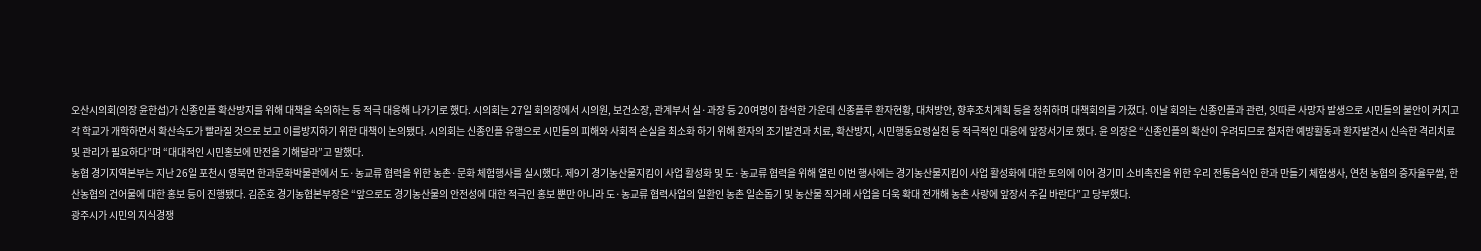오산시의회(의장 윤한섭)가 신종인플 확산방지를 위해 대책을 숙의하는 등 적극 대응해 나가기로 했다. 시의회는 27일 회의장에서 시의원, 보건소장, 관계부서 실·과장 등 20여명이 참석한 가운데 신종플루 환자현황, 대처방안, 향후조치계획 등을 청취하며 대책회의를 가졌다. 이날 회의는 신종인플과 관련, 잇따른 사망자 발생으로 시민들의 불안이 커지고 각 학교가 개학하면서 확산속도가 빨라질 것으로 보고 이를방지하기 위한 대책이 논의됐다. 시의회는 신종인플 유행으로 시민들의 피해와 사회적 손실을 최소화 하기 위해 환자의 조기발견과 치료, 확산방지, 시민행동요령실천 등 적극적인 대응에 앞장서기로 했다. 윤 의장은 “신종인플의 확산이 우려되므로 철저한 예방활동과 환자발견시 신속한 격리치료 및 관리가 필요하다”며 “대대적인 시민홍보에 만전을 기해달라”고 말했다.
농협 경기지역본부는 지난 26일 포천시 영북면 한과문화박물관에서 도·농교류 협력을 위한 농촌·문화 체험행사를 실시했다. 제9기 경기농산물지킴이 사업 활성화 및 도·농교류 협력을 위해 열린 이번 행사에는 경기농산물지킴이 사업 활성화에 대한 토의에 이어 경기미 소비촉진을 위한 우리 전통음식인 한과 만들기 체험생사, 연천 농협의 증자율무쌀, 한산농협의 건어물에 대한 홍보 등이 진행됐다. 김준호 경기농협본부장은 “앞으로도 경기농산물의 안전성에 대한 적극인 홍보 뿐만 아니라 도·농교류 협력사업의 일환인 농촌 일손돕기 및 농산물 직거래 사업을 더욱 확대 전개해 농촌 사랑에 앞장서 주길 바란다”고 당부했다.
광주시가 시민의 지식경쟁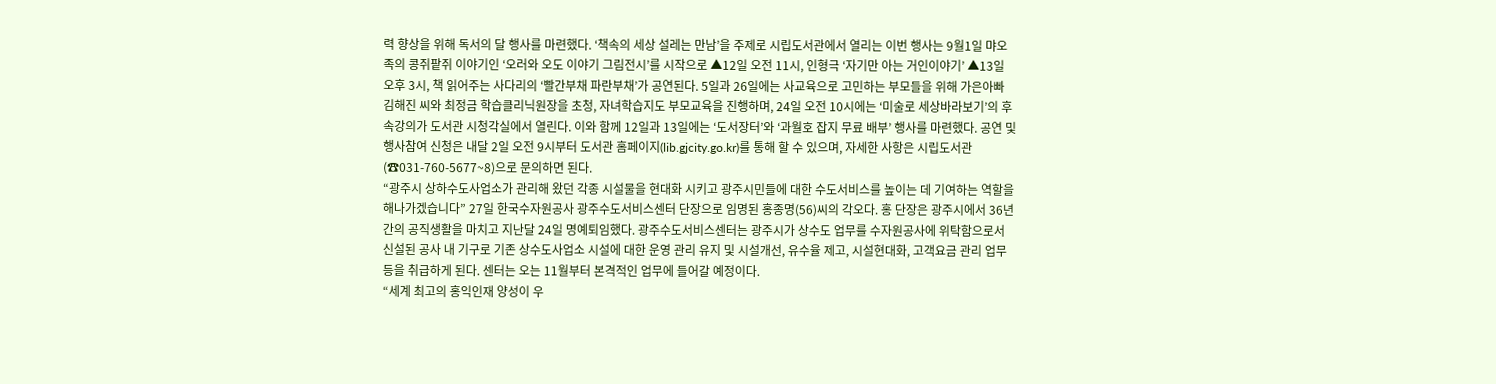력 향상을 위해 독서의 달 행사를 마련했다. ‘책속의 세상 설레는 만남’을 주제로 시립도서관에서 열리는 이번 행사는 9월1일 먀오족의 콩쥐팥쥐 이야기인 ‘오러와 오도 이야기 그림전시’를 시작으로 ▲12일 오전 11시, 인형극 ‘자기만 아는 거인이야기’ ▲13일 오후 3시, 책 읽어주는 사다리의 ‘빨간부채 파란부채’가 공연된다. 5일과 26일에는 사교육으로 고민하는 부모들을 위해 가은아빠 김해진 씨와 최정금 학습클리닉원장을 초청, 자녀학습지도 부모교육을 진행하며, 24일 오전 10시에는 ‘미술로 세상바라보기’의 후속강의가 도서관 시청각실에서 열린다. 이와 함께 12일과 13일에는 ‘도서장터’와 ‘과월호 잡지 무료 배부’ 행사를 마련했다. 공연 및 행사참여 신청은 내달 2일 오전 9시부터 도서관 홈페이지(lib.gjcity.go.kr)를 통해 할 수 있으며, 자세한 사항은 시립도서관(☎031-760-5677~8)으로 문의하면 된다.
“광주시 상하수도사업소가 관리해 왔던 각종 시설물을 현대화 시키고 광주시민들에 대한 수도서비스를 높이는 데 기여하는 역할을 해나가겠습니다” 27일 한국수자원공사 광주수도서비스센터 단장으로 임명된 홍종명(56)씨의 각오다. 홍 단장은 광주시에서 36년간의 공직생활을 마치고 지난달 24일 명예퇴임했다. 광주수도서비스센터는 광주시가 상수도 업무를 수자원공사에 위탁함으로서 신설된 공사 내 기구로 기존 상수도사업소 시설에 대한 운영 관리 유지 및 시설개선, 유수율 제고, 시설현대화, 고객요금 관리 업무 등을 취급하게 된다. 센터는 오는 11월부터 본격적인 업무에 들어갈 예정이다.
“세계 최고의 홍익인재 양성이 우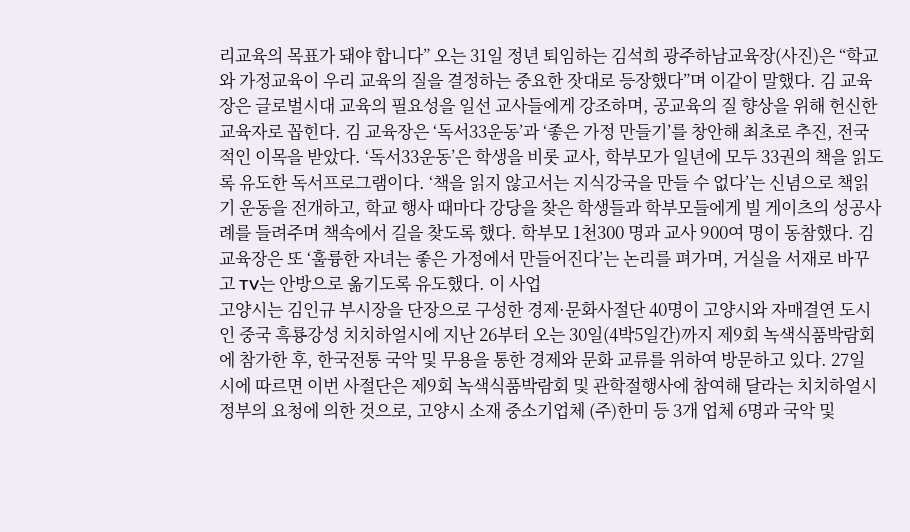리교육의 목표가 돼야 합니다” 오는 31일 정년 퇴임하는 김석희 광주하남교육장(사진)은 “학교와 가정교육이 우리 교육의 질을 결정하는 중요한 잣대로 등장했다”며 이같이 말했다. 김 교육장은 글로벌시대 교육의 필요성을 일선 교사들에게 강조하며, 공교육의 질 향상을 위해 헌신한 교육자로 꼽힌다. 김 교육장은 ‘독서33운동’과 ‘좋은 가정 만들기’를 창안해 최초로 추진, 전국적인 이목을 받았다. ‘독서33운동’은 학생을 비롯 교사, 학부모가 일년에 모두 33권의 책을 읽도록 유도한 독서프로그램이다. ‘책을 읽지 않고서는 지식강국을 만들 수 없다’는 신념으로 책읽기 운동을 전개하고, 학교 행사 때마다 강당을 찾은 학생들과 학부모들에게 빌 게이츠의 성공사례를 들려주며 책속에서 길을 찾도록 했다. 학부모 1천300 명과 교사 900여 명이 동참했다. 김 교육장은 또 ‘훌륭한 자녀는 좋은 가정에서 만들어진다’는 논리를 펴가며, 거실을 서재로 바꾸고 TV는 안방으로 옮기도록 유도했다. 이 사업
고양시는 김인규 부시장을 단장으로 구성한 경제·문화사절단 40명이 고양시와 자매결연 도시인 중국 흑룡강성 치치하얼시에 지난 26부터 오는 30일(4박5일간)까지 제9회 녹색식품박람회에 참가한 후, 한국전통 국악 및 무용을 통한 경제와 문화 교류를 위하여 방문하고 있다. 27일 시에 따르면 이번 사절단은 제9회 녹색식품박람회 및 관학절행사에 참여해 달라는 치치하얼시 정부의 요청에 의한 것으로, 고양시 소재 중소기업체 (주)한미 등 3개 업체 6명과 국악 및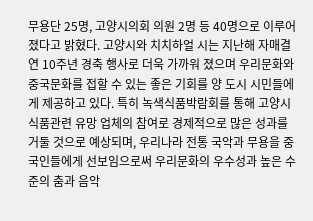무용단 25명, 고양시의회 의원 2명 등 40명으로 이루어졌다고 밝혔다. 고양시와 치치하얼 시는 지난해 자매결연 10주년 경축 행사로 더욱 가까워 졌으며 우리문화와 중국문화를 접할 수 있는 좋은 기회를 양 도시 시민들에게 제공하고 있다. 특히 녹색식품박람회를 통해 고양시 식품관련 유망 업체의 참여로 경제적으로 많은 성과를 거둘 것으로 예상되며, 우리나라 전통 국악과 무용을 중국인들에게 선보임으로써 우리문화의 우수성과 높은 수준의 춤과 음악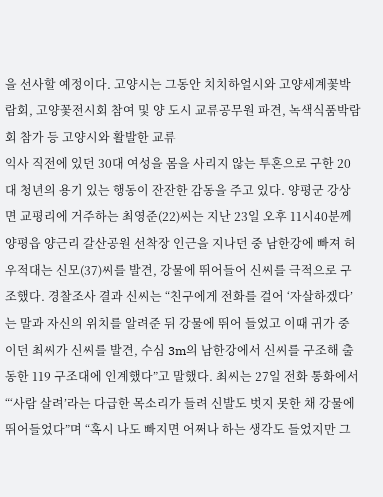을 선사할 예정이다. 고양시는 그동안 치치하얼시와 고양세계꽃박람회, 고양꽃전시회 참여 및 양 도시 교류공무원 파견, 녹색식품박람회 참가 등 고양시와 활발한 교류
익사 직전에 있던 30대 여성을 몸을 사리지 않는 투혼으로 구한 20대 청년의 용기 있는 행동이 잔잔한 감동을 주고 있다. 양평군 강상면 교평리에 거주하는 최영준(22)씨는 지난 23일 오후 11시40분께 양평읍 양근리 갈산공원 선착장 인근을 지나던 중 남한강에 빠져 허우적대는 신모(37)씨를 발견, 강물에 뛰어들어 신씨를 극적으로 구조했다. 경찰조사 결과 신씨는 “친구에게 전화를 걸어 ‘자살하겠다’는 말과 자신의 위치를 알려준 뒤 강물에 뛰어 들었고 이때 귀가 중이던 최씨가 신씨를 발견, 수심 3m의 남한강에서 신씨를 구조해 출동한 119 구조대에 인계했다”고 말했다. 최씨는 27일 전화 통화에서 “‘사람 살려’라는 다급한 목소리가 들려 신발도 벗지 못한 채 강물에 뛰어들었다”며 “혹시 나도 빠지면 어쩌나 하는 생각도 들었지만 그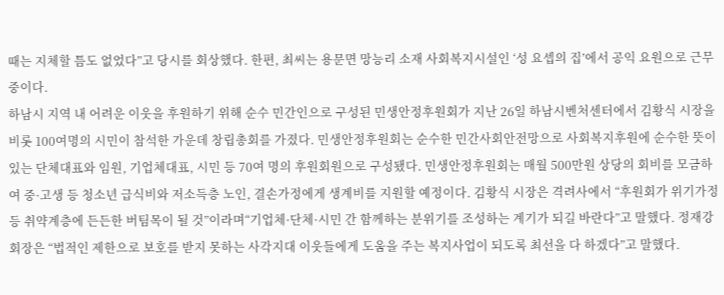때는 지체할 틈도 없었다”고 당시를 회상했다. 한편, 최씨는 용문면 망능리 소재 사회복지시설인 ‘성 요셉의 집’에서 공익 요원으로 근무 중이다.
하남시 지역 내 어려운 이웃을 후원하기 위해 순수 민간인으로 구성된 민생안정후원회가 지난 26일 하남시벤처센터에서 김황식 시장을 비롯 100여명의 시민이 참석한 가운데 창립총회를 가졌다. 민생안정후원회는 순수한 민간사회안전망으로 사회복지후원에 순수한 뜻이 있는 단체대표와 임원, 기업체대표, 시민 등 70여 명의 후원회원으로 구성됐다. 민생안정후원회는 매월 500만원 상당의 회비를 모금하여 중·고생 등 청소년 급식비와 저소득층 노인, 결손가정에게 생계비를 지원할 예정이다. 김황식 시장은 격려사에서 “후원회가 위기가정 등 취약계층에 든든한 버팀목이 될 것”이라며“기업체·단체·시민 간 함께하는 분위기를 조성하는 계기가 되길 바란다”고 말했다. 정재강 회장은 “법적인 제한으로 보호를 받지 못하는 사각지대 이웃들에게 도움을 주는 복지사업이 되도록 최선을 다 하겠다”고 말했다.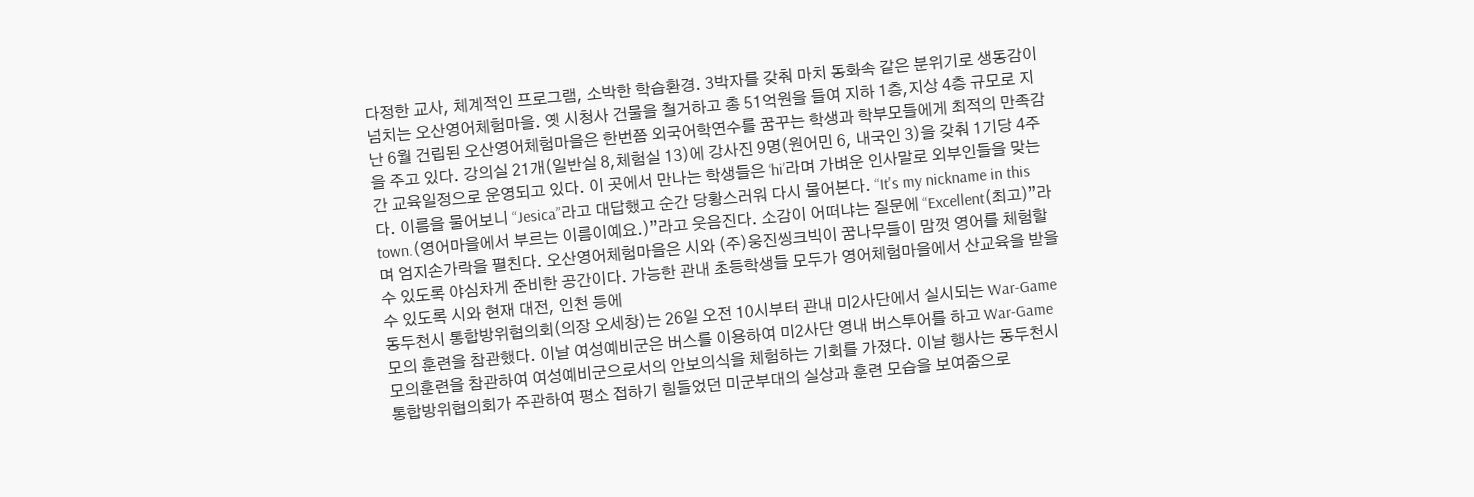다정한 교사, 체계적인 프로그램, 소박한 학습환경. 3박자를 갖춰 마치 동화속 같은 분위기로 생동감이 넘치는 오산영어체험마을. 옛 시청사 건물을 철거하고 총 51억원을 들여 지하 1층,지상 4층 규모로 지난 6월 건립된 오산영어체험마을은 한번쯤 외국어학연수를 꿈꾸는 학생과 학부모들에게 최적의 만족감을 주고 있다. 강의실 21개(일반실 8,체험실 13)에 강사진 9명(원어민 6, 내국인 3)을 갖춰 1기당 4주간 교육일정으로 운영되고 있다. 이 곳에서 만나는 학생들은 ‘hi’라며 가벼운 인사말로 외부인들을 맞는다. 이름을 물어보니 “Jesica”라고 대답했고 순간 당황스러워 다시 물어본다. “It's my nickname in this town.(영어마을에서 부르는 이름이예요.)”라고 웃음진다. 소감이 어떠냐는 질문에 “Excellent(최고)”라며 엄지손가락을 펼친다. 오산영어체험마을은 시와 (주)웅진씽크빅이 꿈나무들이 맘껏 영어를 체험할 수 있도록 야심차게 준비한 공간이다. 가능한 관내 초등학생들 모두가 영어체험마을에서 산교육을 받을 수 있도록 시와 현재 대전, 인천 등에
동두천시 통합방위협의회(의장 오세창)는 26일 오전 10시부터 관내 미2사단에서 실시되는 War-Game 모의 훈련을 참관했다. 이날 여성예비군은 버스를 이용하여 미2사단 영내 버스투어를 하고 War-Game 모의훈련을 참관하여 여성예비군으로서의 안보의식을 체험하는 기회를 가졌다. 이날 행사는 동두천시 통합방위협의회가 주관하여 평소 접하기 힘들었던 미군부대의 실상과 훈련 모습을 보여줌으로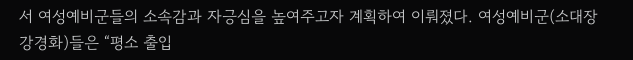서 여성예비군들의 소속감과 자긍심을 높여주고자 계획하여 이뤄졌다. 여성예비군(소대장 강경화)들은 “평소 출입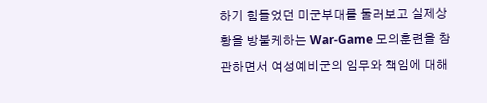하기 힘들었던 미군부대를 둘러보고 실제상황을 방불케하는 War-Game 모의훈련을 참관하면서 여성예비군의 임무와 책임에 대해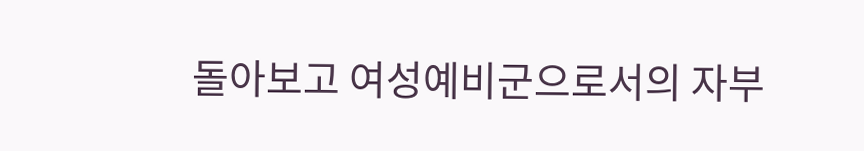돌아보고 여성예비군으로서의 자부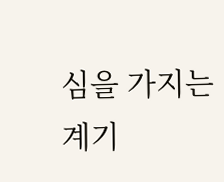심을 가지는 계기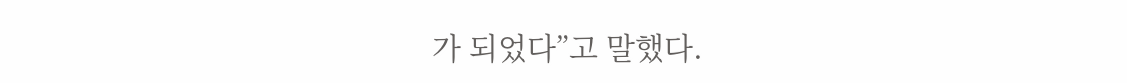가 되었다”고 말했다.